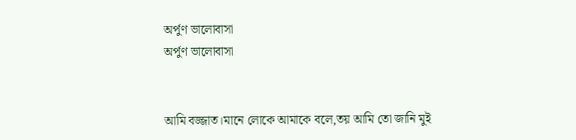অর্পুণ ভালোবাসা
অর্পুণ ভালোবাসা


আমি বজ্জাত।মানে লোকে আমাকে বলে,তয় আমি তো জানি মুই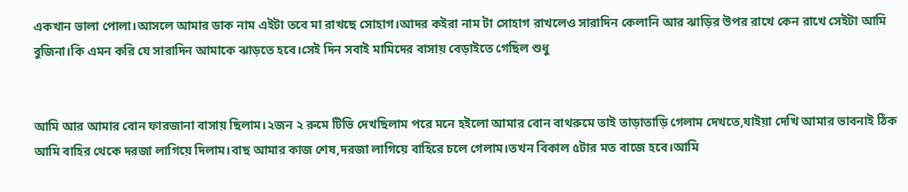একখান ভালা পোলা।আসলে আমার ডাক নাম এইটা তবে মা রাখছে সোহাগ।আদর কইরা নাম টা সোহাগ রাখলেও সারাদিন কেলানি আর ঝাড়ির উপর রাখে কেন রাখে সেইটা আমি বুজিনা।কি এমন করি যে সারাদিন আমাকে ঝাড়তে হবে।সেই দিন সবাই মামিদের বাসায় বেড়াইতে গেছিল শুধু


আমি আর আমার বোন ফারজানা বাসায় ছিলাম।২জন ২ রুমে টিভি দেখছিলাম পরে মনে হইলো আমার বোন বাথরুমে তাই তাড়াতাড়ি গেলাম দেখতে,যাইয়া দেখি আমার ভাবনাই ঠিক আমি বাহির থেকে দরজা লাগিয়ে দিলাম।বাছ আমার কাজ শেষ,দরজা লাগিয়ে বাহিরে চলে গেলাম।তখন বিকাল ৫টার মত বাজে হবে।আমি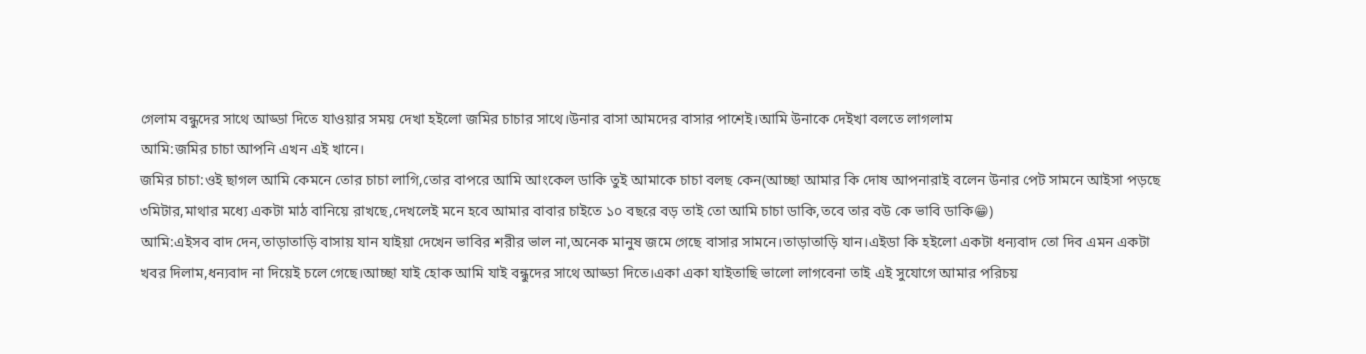গেলাম বন্ধুদের সাথে আড্ডা দিতে যাওয়ার সময় দেখা হইলো জমির চাচার সাথে।উনার বাসা আমদের বাসার পাশেই।আমি উনাকে দেইখা বলতে লাগলাম
আমি:জমির চাচা আপনি এখন এই খানে।
জমির চাচা:ওই ছাগল আমি কেমনে তোর চাচা লাগি,তোর বাপরে আমি আংকেল ডাকি তুই আমাকে চাচা বলছ কেন(আচ্ছা আমার কি দোষ আপনারাই বলেন উনার পেট সামনে আইসা পড়ছে ৩মিটার,মাথার মধ্যে একটা মাঠ বানিয়ে রাখছে,দেখলেই মনে হবে আমার বাবার চাইতে ১০ বছরে বড় তাই তো আমি চাচা ডাকি,তবে তার বউ কে ভাবি ডাকি😁)
আমি:এইসব বাদ দেন,তাড়াতাড়ি বাসায় যান যাইয়া দেখেন ভাবির শরীর ভাল না,অনেক মানুষ জমে গেছে বাসার সামনে।তাড়াতাড়ি যান।এইডা কি হইলো একটা ধন্যবাদ তো দিব এমন একটা খবর দিলাম,ধন্যবাদ না দিয়েই চলে গেছে।আচ্ছা যাই হোক আমি যাই বন্ধুদের সাথে আড্ডা দিতে।একা একা যাইতাছি ভালো লাগবেনা তাই এই সুযোগে আমার পরিচয়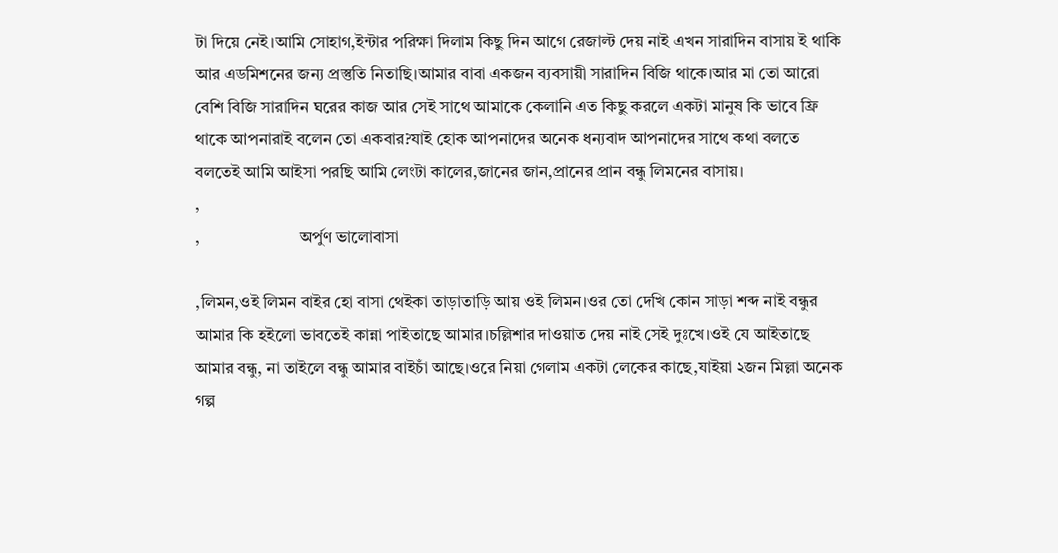টা দিয়ে নেই।আমি সোহাগ,ইন্টার পরিক্ষা দিলাম কিছু দিন আগে রেজাল্ট দেয় নাই এখন সারাদিন বাসায় ই থাকি আর এডমিশনের জন্য প্রস্তুতি নিতাছি।আমার বাবা একজন ব্যবসায়ী সারাদিন বিজি থাকে।আর মা তো আরো বেশি বিজি সারাদিন ঘরের কাজ আর সেই সাথে আমাকে কেলানি এত কিছু করলে একটা মানুষ কি ভাবে ফ্রি থাকে আপনারাই বলেন তো একবার?যাই হোক আপনাদের অনেক ধন্যবাদ আপনাদের সাথে কথা বলতে বলতেই আমি আইসা পরছি আমি লেংটা কালের,জানের জান,প্রানের প্রান বন্ধু লিমনের বাসায়।
,
,                        অর্পুণ ভালোবাসা

,লিমন,ওই লিমন বাইর হো বাসা থেইকা তাড়াতাড়ি আয় ওই লিমন।ওর তো দেখি কোন সাড়া শব্দ নাই বন্ধুর আমার কি হইলো ভাবতেই কান্না পাইতাছে আমার।চল্লিশার দাওয়াত দেয় নাই সেই দুঃখে।ওই যে আইতাছে আমার বন্ধু, না তাইলে বন্ধু আমার বাইচাঁ আছে।ওরে নিয়া গেলাম একটা লেকের কাছে,যাইয়া ২জন মিল্লা অনেক গল্প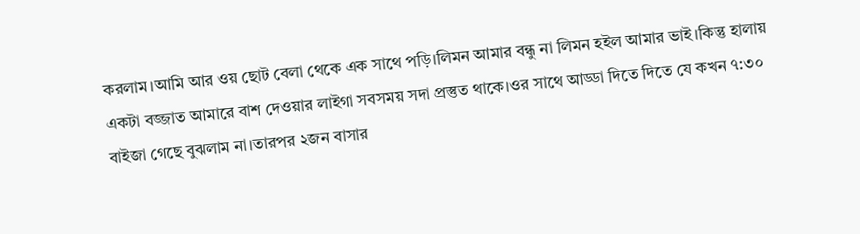করলাম।আমি আর ওয় ছোট বেলা থেকে এক সাথে পড়ি।লিমন আমার বন্ধু না লিমন হইল আমার ভাই।কিন্তু হালায় একটা বজ্জাত আমারে বাশ দেওয়ার লাইগা সবসময় সদা প্রস্তুত থাকে।ওর সাথে আড্ডা দিতে দিতে যে কখন ৭:৩০ বাইজা গেছে বুঝলাম না।তারপর ২জন বাসার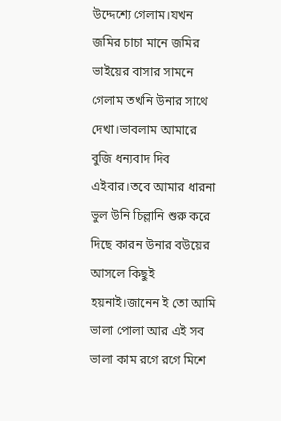উদ্দেশ্যে গেলাম।যখন জমির চাচা মানে জমির ভাইয়ের বাসার সামনে গেলাম তখনি উনার সাথে দেখা।ভাবলাম আমারে বুজি ধন্যবাদ দিব এইবার।তবে আমার ধারনা ভুল উনি চিল্লানি শুরু করে দিছে কারন উনার বউয়ের আসলে কিছুই হয়নাই।জানেন ই তো আমি ভালা পোলা আর এই সব ভালা কাম রগে রগে মিশে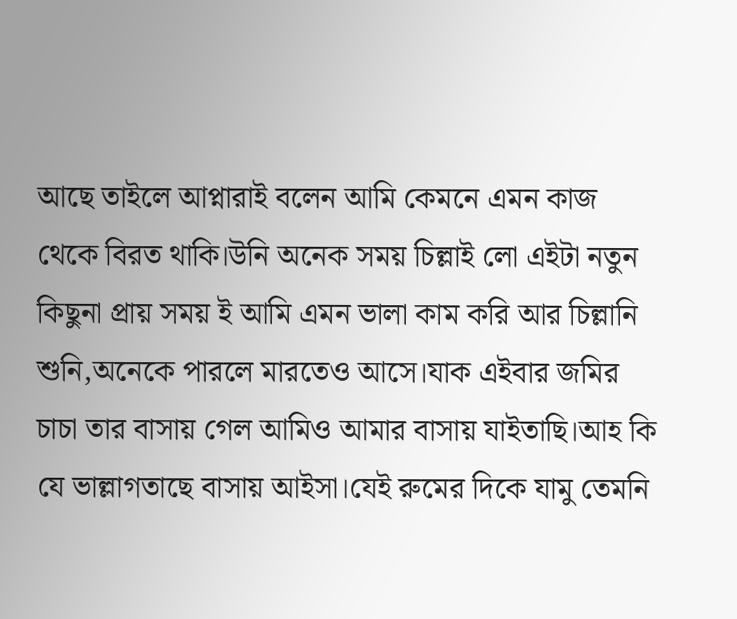আছে তাইলে আপ্নারাই বলেন আমি কেমনে এমন কাজ থেকে বিরত থাকি।উনি অনেক সময় চিল্লাই লো এইটা নতুন কিছুনা প্রায় সময় ই আমি এমন ভালা কাম করি আর চিল্লানি শুনি,অনেকে পারলে মারতেও আসে।যাক এইবার জমির চাচা তার বাসায় গেল আমিও আমার বাসায় যাইতাছি।আহ কি যে ভাল্লাগতাছে বাসায় আইসা।যেই রুমের দিকে যামু তেমনি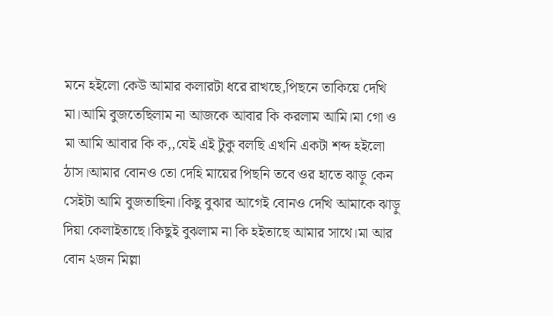মনে হইলো কেউ আমার কলারটা ধরে রাখছে,পিছনে তাকিয়ে দেখি মা।আমি বুজতেছিলাম না আজকে আবার কি করলাম আমি।মা গো ও মা আমি আবার কি ক,,যেই এই টুকু বলছি এখনি একটা শব্দ হইলো ঠাস।আমার বোনও তো দেহি মায়ের পিছনি তবে ওর হাতে ঝাড়ু কেন সেইটা আমি বুজতাছিনা।কিছু বুঝার আগেই বোনও দেখি আমাকে ঝাড়ু দিয়া কেলাইতাছে।কিছুই বুঝলাম না কি হইতাছে আমার সাথে।মা আর বোন ২জন মিল্লা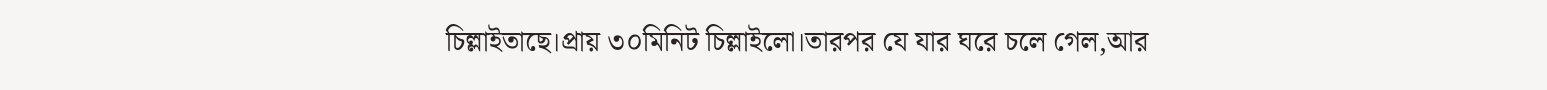চিল্লাইতাছে।প্রায় ৩০মিনিট চিল্লাইলো।তারপর যে যার ঘরে চলে গেল,আর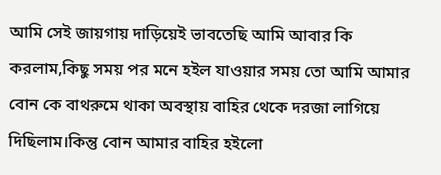আমি সেই জায়গায় দাড়িয়েই ভাবতেছি আমি আবার কি করলাম,কিছু সময় পর মনে হইল যাওয়ার সময় তো আমি আমার বোন কে বাথরুমে থাকা অবস্থায় বাহির থেকে দরজা লাগিয়ে দিছিলাম।কিন্তু বোন আমার বাহির হইলো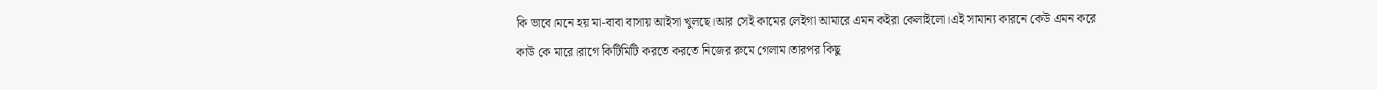কি ভাবে।মনে হয় মা-বাবা বাসায় আইসা খুলছে।আর সেই কামের লেইগা আমারে এমন কইরা কেলাইলো।এই সামান্য কারনে কেউ এমন করে কাউ কে মারে।রাগে কিটিমিটি করতে করতে নিজের রুমে গেলাম।তারপর কিছু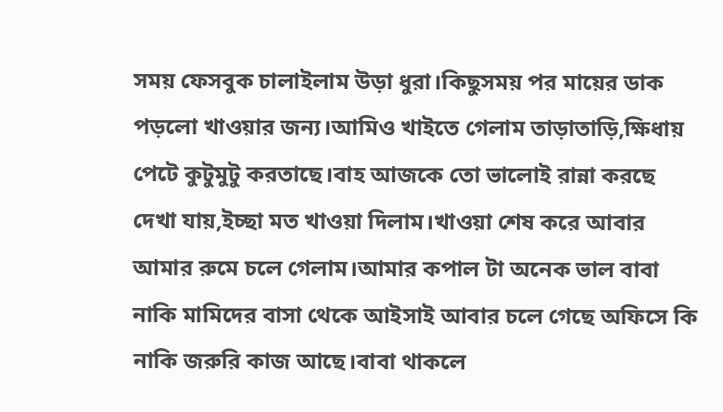সময় ফেসবুক চালাইলাম উড়া ধুরা।কিছুসময় পর মায়ের ডাক পড়লো খাওয়ার জন্য।আমিও খাইতে গেলাম তাড়াতাড়ি,ক্ষিধায় পেটে কুটুমুটু করতাছে।বাহ আজকে তো ভালোই রান্না করছে দেখা যায়,ইচ্ছা মত খাওয়া দিলাম।খাওয়া শেষ করে আবার আমার রুমে চলে গেলাম।আমার কপাল টা অনেক ভাল বাবা নাকি মামিদের বাসা থেকে আইসাই আবার চলে গেছে অফিসে কি নাকি জরুরি কাজ আছে।বাবা থাকলে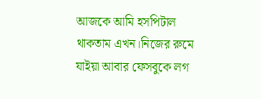আজকে আমি হসপিটাল থাকতাম এখন।নিজের রুমে যাইয়া আবার ফেসবুকে লগ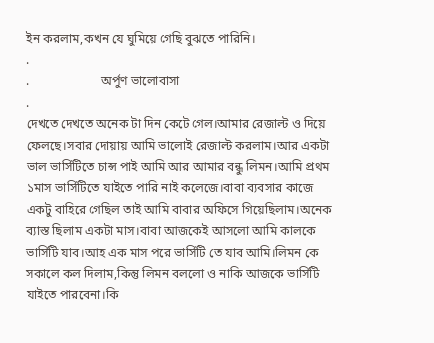ইন করলাম,কখন যে ঘুমিয়ে গেছি বুঝতে পারিনি।
.
.                       অর্পুণ ভালোবাসা
.
দেখতে দেখতে অনেক টা দিন কেটে গেল।আমার রেজাল্ট ও দিয়ে ফেলছে।সবার দোয়ায় আমি ভালোই রেজাল্ট করলাম।আর একটা ভাল ভার্সিটিতে চান্স পাই আমি আর আমার বন্ধু লিমন।আমি প্রথম ১মাস ভার্সিটিতে যাইতে পারি নাই কলেজে।বাবা ব্যবসার কাজে একটু বাহিরে গেছিল তাই আমি বাবার অফিসে গিয়েছিলাম।অনেক ব্যাস্ত ছিলাম একটা মাস।বাবা আজকেই আসলো আমি কালকে ভার্সিটি যাব।আহ এক মাস পরে ভার্সিটি তে যাব আমি।লিমন কে সকালে কল দিলাম,কিন্তু লিমন বললো ও নাকি আজকে ভার্সিটি যাইতে পারবেনা।কি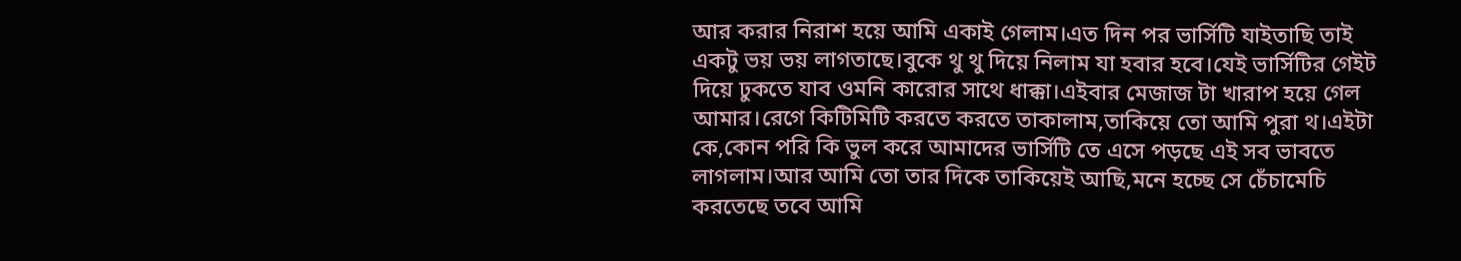আর করার নিরাশ হয়ে আমি একাই গেলাম।এত দিন পর ভার্সিটি যাইতাছি তাই একটু ভয় ভয় লাগতাছে।বুকে থু থু দিয়ে নিলাম যা হবার হবে।যেই ভার্সিটির গেইট দিয়ে ঢুকতে যাব ওমনি কারোর সাথে ধাক্কা।এইবার মেজাজ টা খারাপ হয়ে গেল আমার।রেগে কিটিমিটি করতে করতে তাকালাম,তাকিয়ে তো আমি পুরা থ।এইটা কে,কোন পরি কি ভুল করে আমাদের ভার্সিটি তে এসে পড়ছে এই সব ভাবতে লাগলাম।আর আমি তো তার দিকে তাকিয়েই আছি,মনে হচ্ছে সে চেঁচামেচি করতেছে তবে আমি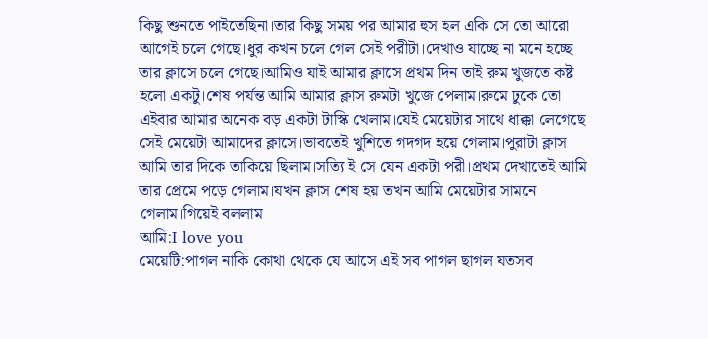কিছু শুনতে পাইতেছিনা।তার কিছু সময় পর আমার হুস হল একি সে তো আরো আগেই চলে গেছে।ধুর কখন চলে গেল সেই পরীটা।দেখাও যাচ্ছে না মনে হচ্ছে তার ক্লাসে চলে গেছে।আমিও যাই আমার ক্লাসে প্রথম দিন তাই রুম খুজতে কষ্ট হলো একটু।শেষ পর্যন্ত আমি আমার ক্লাস রুমটা খুজে পেলাম।রুমে ঢুকে তো এইবার আমার অনেক বড় একটা টাস্কি খেলাম।যেই মেয়েটার সাথে ধাক্কা লেগেছে সেই মেয়েটা আমাদের ক্লাসে।ভাবতেই খুশিতে গদগদ হয়ে গেলাম।পুরাটা ক্লাস আমি তার দিকে তাকিয়ে ছিলাম।সত্যি ই সে যেন একটা পরী।প্রথম দেখাতেই আমি তার প্রেমে পড়ে গেলাম।যখন ক্লাস শেষ হয় তখন আমি মেয়েটার সামনে গেলাম।গিয়েই বললাম
আমি:I love you
মেয়েটি:পাগল নাকি কোথা থেকে যে আসে এই সব পাগল ছাগল যতসব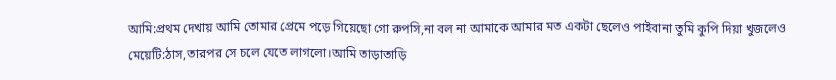আমি:প্রথম দেখায় আমি তোমার প্রেমে পড়ে গিয়েছো গো রুপসি,না বল না আমাকে আমার মত একটা ছেলেও পাইবানা তুমি কুপি দিয়া খুজলেও
মেয়েটি:ঠাস,তারপর সে চলে যেতে লাগলো।আমি তাড়াতাড়ি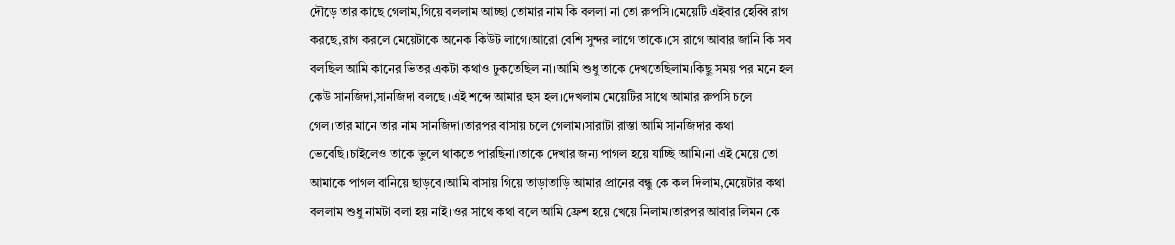দৌড়ে তার কাছে গেলাম,গিয়ে বললাম আচ্ছা তোমার নাম কি বললা না তো রুপসি।মেয়েটি এইবার হেব্বি রাগ করছে,রাগ করলে মেয়েটাকে অনেক কিউট লাগে।আরো বেশি সুন্দর লাগে তাকে।সে রাগে আবার জানি কি সব বলছিল আমি কানের ভিতর একটা কথাও ঢুকতেছিল না।আমি শুধু তাকে দেখতেছিলাম।কিছু সময় পর মনে হল কেউ সানজিদা,সানজিদা বলছে ।এই শব্দে আমার হুস হল।দেখলাম মেয়েটির সাথে আমার রুপসি চলে গেল।তার মানে তার নাম সানজিদা।তারপর বাসায় চলে গেলাম।সারাটা রাস্তা আমি সানজিদার কথা ভেবেছি।চাইলেও তাকে ভুলে থাকতে পারছিনা।তাকে দেখার জন্য পাগল হয়ে যাচ্ছি আমি।না এই মেয়ে তো আমাকে পাগল বানিয়ে ছাড়বে।আমি বাসায় গিয়ে তাড়াতাড়ি আমার প্রানের বন্ধু কে কল দিলাম,মেয়েটার কথা বললাম শুধু নামটা বলা হয় নাই।ওর সাথে কথা বলে আমি ফ্রেশ হয়ে খেয়ে নিলাম।তারপর আবার লিমন কে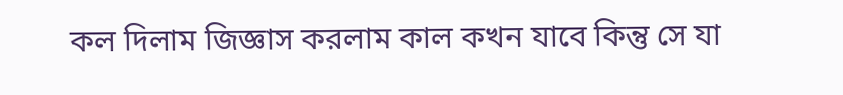কল দিলাম জিজ্ঞাস করলাম কাল কখন যাবে কিন্তু সে যা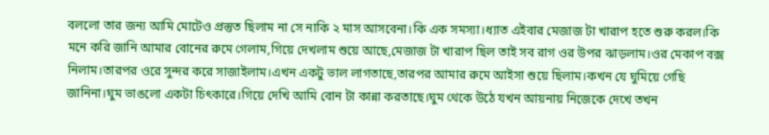বললো তার জন্য আমি মোটেও প্রস্তুত ছিলাম না সে নাকি ২ মাস আসবেনা।কি এক সমস্যা।ধ্যাত এইবার মেজাজ টা খারাপ হতে শুরু করল।কি মনে করি জানি আমার বোনের রুমে গেলাম,গিয়ে দেখলাম শুয়ে আছে,মেজাজ টা খারাপ ছিল তাই সব রাগ ওর উপর ঝাড়লাম।ওর মেকাপ বক্স নিলাম।তারপর ওরে সুন্দর করে সাজাইলাম।এখন একটু ভাল লাগতাছে,তারপর আমার রুমে আইসা শুয়ে ছিলাম।কখন যে ঘুমিয়ে গেছি জানিনা।ঘুম ভাঙলো একটা চিৎকারে।গিয়ে দেখি আমি বোন টা কান্না করতাছে।ঘুম থেকে উঠে যখন আয়নায় নিজেকে দেখে তখন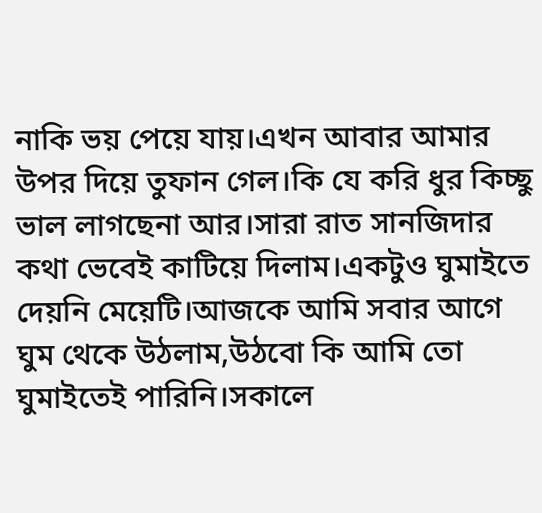নাকি ভয় পেয়ে যায়।এখন আবার আমার উপর দিয়ে তুফান গেল।কি যে করি ধুর কিচ্ছু ভাল লাগছেনা আর।সারা রাত সানজিদার কথা ভেবেই কাটিয়ে দিলাম।একটুও ঘুমাইতে দেয়নি মেয়েটি।আজকে আমি সবার আগে ঘুম থেকে উঠলাম,উঠবো কি আমি তো ঘুমাইতেই পারিনি।সকালে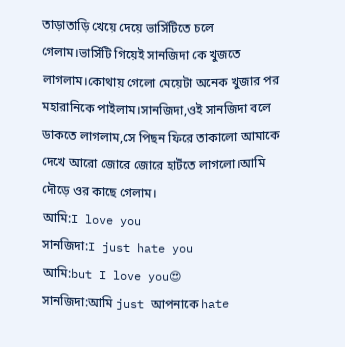তাড়াতাড়ি খেয়ে দেয়ে ভার্সিটিতে চলে গেলাম।ভার্সিটি গিয়েই সানজিদা কে খুজতে লাগলাম।কোথায় গেলো মেয়েটা অনেক খুজার পর মহারানিকে পাইলাম।সানজিদা,ওই সানজিদা বলে ডাকতে লাগলাম,সে পিছন ফিরে তাকালো আমাকে দেখে আরো জোরে জোরে হাটঁতে লাগলো।আমি দৌড়ে ওর কাছে গেলাম।
আমি:I love you
সানজিদা:I just hate you
আমি:but I love you😍
সানজিদা:আমি just আপনাকে hate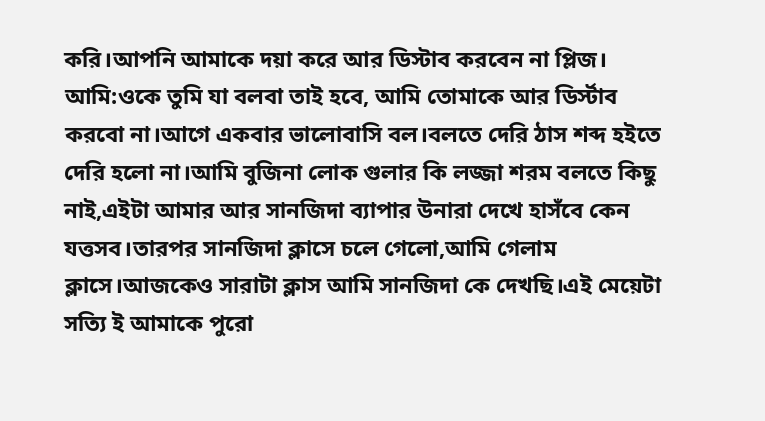করি।আপনি আমাকে দয়া করে আর ডিস্টাব করবেন না প্লিজ।
আমি:ওকে তুমি যা বলবা তাই হবে, আমি তোমাকে আর ডির্স্টাব করবো না।আগে একবার ভালোবাসি বল।বলতে দেরি ঠাস শব্দ হইতে দেরি হলো না।আমি বুজিনা লোক গুলার কি লজ্জা শরম বলতে কিছু নাই,এইটা আমার আর সানজিদা ব্যাপার উনারা দেখে হাসঁবে কেন যত্তসব।তারপর সানজিদা ক্লাসে চলে গেলো,আমি গেলাম ক্লাসে।আজকেও সারাটা ক্লাস আমি সানজিদা কে দেখছি।এই মেয়েটা সত্যি ই আমাকে পুরো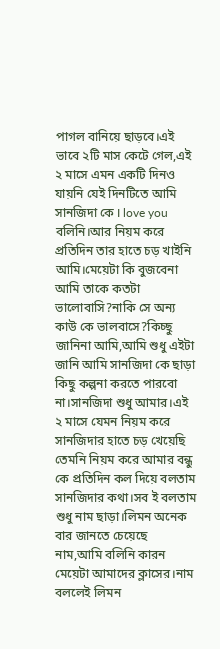পাগল বানিয়ে ছাড়বে।এই ভাবে ২টি মাস কেটে গেল,এই ২ মাসে এমন একটি দিনও যায়নি যেই দিনটিতে আমি সানজিদা কে I love you বলিনি।আর নিয়ম করে প্রতিদিন তার হাতে চড় খাইনি আমি।মেয়েটা কি বুজবেনা আমি তাকে কতটা ভালোবাসি?নাকি সে অন্য কাউ কে ভালবাসে?কিচ্ছু জানিনা আমি,আমি শুধু এইটা জানি আমি সানজিদা কে ছাড়া কিছু কল্পনা করতে পারবো না।সানজিদা শুধু আমার।এই ২ মাসে যেমন নিয়ম করে সানজিদার হাতে চড় খেয়েছি তেমনি নিয়ম করে আমার বন্ধু কে প্রতিদিন কল দিয়ে বলতাম সানজিদার কথা।সব ই বলতাম শুধু নাম ছাড়া।লিমন অনেক বার জানতে চেয়েছে নাম,আমি বলিনি কারন মেয়েটা আমাদের ক্লাসের।নাম বললেই লিমন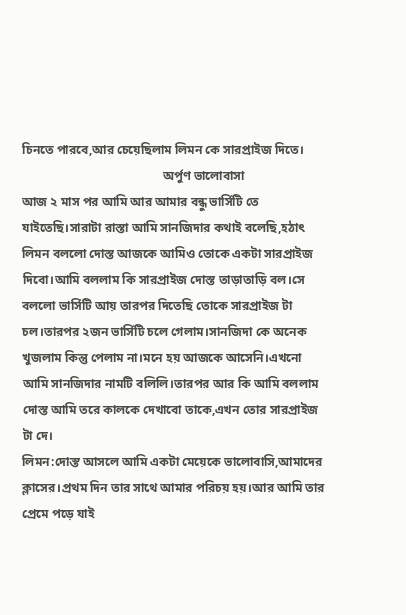চিনতে পারবে,আর চেয়েছিলাম লিমন কে সারপ্রাইজ দিতে।
                                             অর্পুণ ভালোবাসা
আজ ২ মাস পর আমি আর আমার বন্ধু ভার্সিটি তে যাইতেছি।সারাটা রাস্তা আমি সানজিদার কথাই বলেছি,হঠাৎ লিমন বললো দোস্ত আজকে আমিও তোকে একটা সারপ্রাইজ দিবো।আমি বললাম কি সারপ্রাইজ দোস্ত তাড়াতাড়ি বল।সে বললো ভার্সিটি আয় তারপর দিতেছি তোকে সারপ্রাইজ টা চল।তারপর ২জন ভার্সিটি চলে গেলাম।সানজিদা কে অনেক খুজলাম কিন্তু পেলাম না।মনে হয় আজকে আসেনি।এখনো আমি সানজিদার নামটি বলিলি।তারপর আর কি আমি বললাম দোস্ত আমি তরে কালকে দেখাবো তাকে,এখন তোর সারপ্রাইজ টা দে।
লিমন:দোস্ত আসলে আমি একটা মেয়েকে ভালোবাসি,আমাদের ক্লাসের।প্রথম দিন তার সাথে আমার পরিচয় হয়।আর আমি তার প্রেমে পড়ে যাই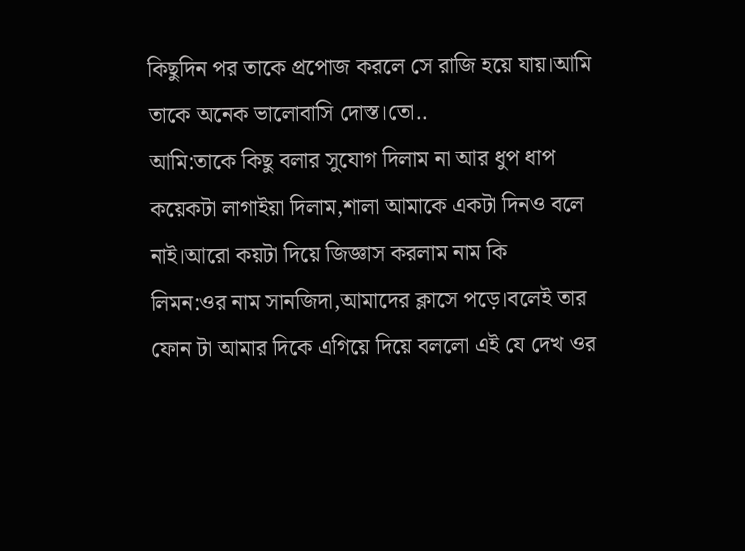কিছুদিন পর তাকে প্রপোজ করলে সে রাজি হয়ে যায়।আমি তাকে অনেক ভালোবাসি দোস্ত।তো..
আমি:তাকে কিছু বলার সুযোগ দিলাম না আর ধুপ ধাপ কয়েকটা লাগাইয়া দিলাম,শালা আমাকে একটা দিনও বলে নাই।আরো কয়টা দিয়ে জিজ্ঞাস করলাম নাম কি
লিমন:ওর নাম সানজিদা,আমাদের ক্লাসে পড়ে।বলেই তার ফোন টা আমার দিকে এগিয়ে দিয়ে বললো এই যে দেখ ওর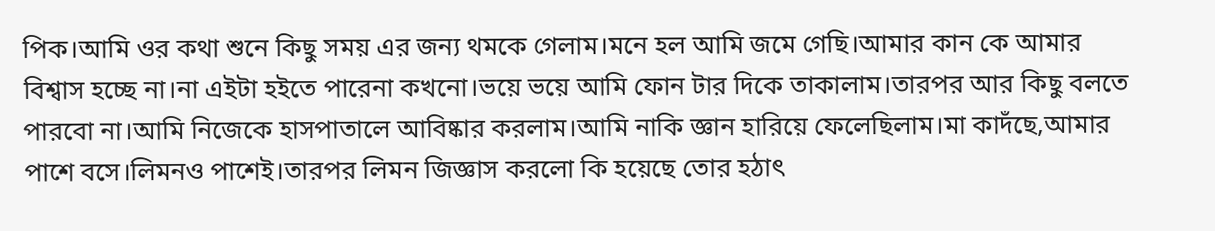পিক।আমি ওর কথা শুনে কিছু সময় এর জন্য থমকে গেলাম।মনে হল আমি জমে গেছি।আমার কান কে আমার বিশ্বাস হচ্ছে না।না এইটা হইতে পারেনা কখনো।ভয়ে ভয়ে আমি ফোন টার দিকে তাকালাম।তারপর আর কিছু বলতে পারবো না।আমি নিজেকে হাসপাতালে আবিষ্কার করলাম।আমি নাকি জ্ঞান হারিয়ে ফেলেছিলাম।মা কাদঁছে,আমার পাশে বসে।লিমনও পাশেই।তারপর লিমন জিজ্ঞাস করলো কি হয়েছে তোর হঠাৎ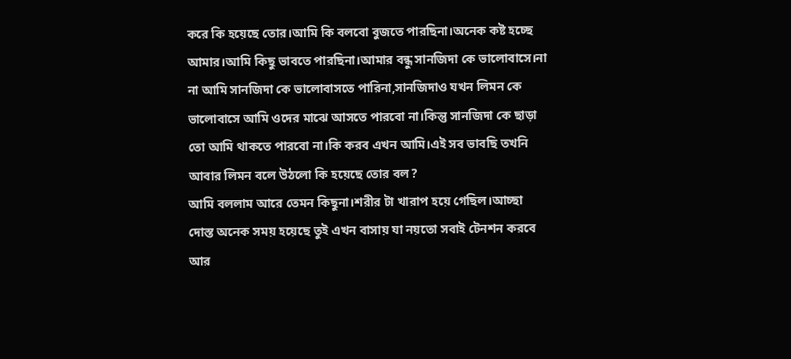করে কি হয়েছে তোর।আমি কি বলবো বুজতে পারছিনা।অনেক কষ্ট হচ্ছে আমার।আমি কিছু ভাবতে পারছিনা।আমার বন্ধু সানজিদা কে ভালোবাসে।না না আমি সানজিদা কে ভালোবাসতে পারিনা,সানজিদাও যখন লিমন কে ভালোবাসে আমি ওদের মাঝে আসতে পারবো না।কিন্তু সানজিদা কে ছাড়া তো আমি থাকতে পারবো না।কি করব এখন আমি।এই সব ভাবছি তখনি আবার লিমন বলে উঠলো কি হয়েছে তোর বল?
আমি বললাম আরে তেমন কিছুনা।শরীর টা খারাপ হয়ে গেছিল।আচ্ছা দোস্ত অনেক সময় হয়েছে তুই এখন বাসায় যা নয়তো সবাই টেনশন করবে আর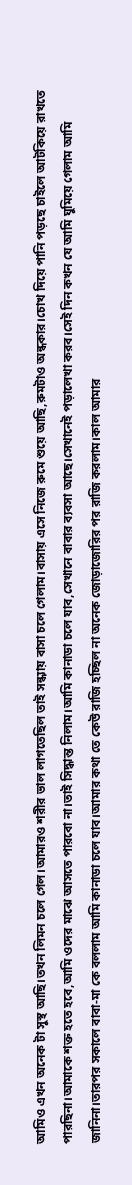আমিও এখন অনেক টা সুস্থ আছি।তখন লিমন চলে গেল।আমারও শরীর ভাল লাগতেছিল তাই সন্ধ্যায় বাসা চলে গেলাম।বাসায় এসে নিজে রুমে শুয়ে আছি,রুমটাও অন্ধকার।চোখ দিয়ে পানি পড়ছে চাইলে আটকিয়ে রাখতে পারছিনা।আমাকে শক্ত হতে হবে,আমি ওদের মাঝে আসতে পারবো না।তাই সিদ্ধান্ত নিলাম।আমি কানাডা চলে যাব,সেখানে বাবার ব্যবসা আছে।সেখানেই পড়ালেখা করব।সেই দিন কখন যে আমি ঘুমিয়ে গেলাম আমি জানিনা।তারপর সকালে বাবা-মা কে বললাম আমি কানাডা চলে যাব।আমার কথা তে কেউ রাজি হচ্ছিল না অনেক জোড়াজোরির পর রাজি করলাম।কাল আমার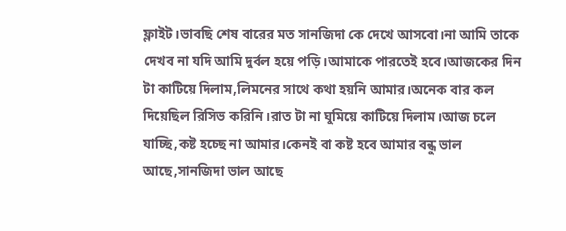ফ্লাইট।ভাবছি শেষ বারের মত সানজিদা কে দেখে আসবো।না আমি তাকে দেখব না যদি আমি দুর্বল হয়ে পড়ি।আমাকে পারতেই হবে।আজকের দিন টা কাটিয়ে দিলাম,লিমনের সাথে কথা হয়নি আমার।অনেক বার কল দিয়েছিল রিসিভ করিনি।রাত টা না ঘুমিয়ে কাটিয়ে দিলাম।আজ চলে যাচ্ছি,কষ্ট হচ্ছে না আমার।কেনই বা কষ্ট হবে আমার বন্ধু ভাল আছে,সানজিদা ভাল আছে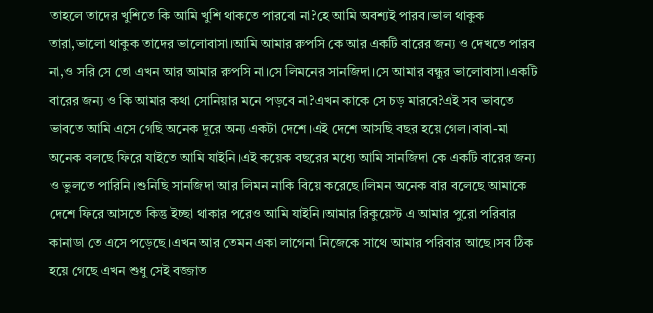তাহলে তাদের খুশিতে কি আমি খুশি থাকতে পারবো না?হে আমি অবশ্যই পারব।ভাল থাকুক তারা,ভালো থাকুক তাদের ভালোবাসা।আমি আমার রুপসি কে আর একটি বারের জন্য ও দেখতে পারব না,ও সরি সে তো এখন আর আমার রুপসি না।সে লিমনের সানজিদা।সে আমার বন্ধুর ভালোবাসা।একটি বারের জন্য ও কি আমার কথা সোনিয়ার মনে পড়বে না?এখন কাকে সে চড় মারবে?এই সব ভাবতে ভাবতে আমি এসে গেছি অনেক দূরে অন্য একটা দেশে।এই দেশে আসছি বছর হয়ে গেল।বাবা-মা অনেক বলছে ফিরে যাইতে আমি যাইনি।এই কয়েক বছরের মধ্যে আমি সানজিদা কে একটি বারের জন্য ও ভুলতে পারিনি।শুনিছি সানজিদা আর লিমন নাকি বিয়ে করেছে।লিমন অনেক বার বলেছে আমাকে দেশে ফিরে আসতে কিন্তু ইচ্ছা থাকার পরেও আমি যাইনি।আমার রিকুয়েস্ট এ আমার পুরো পরিবার কানাডা তে এসে পড়েছে।এখন আর তেমন একা লাগেনা নিজেকে সাথে আমার পরিবার আছে।সব ঠিক হয়ে গেছে এখন শুধু সেই বজ্জাত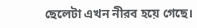ছেলেটা এখন নীরব হয়ে গেছে।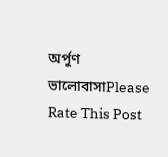অর্পুণ ভালোবাসাPlease Rate This Post